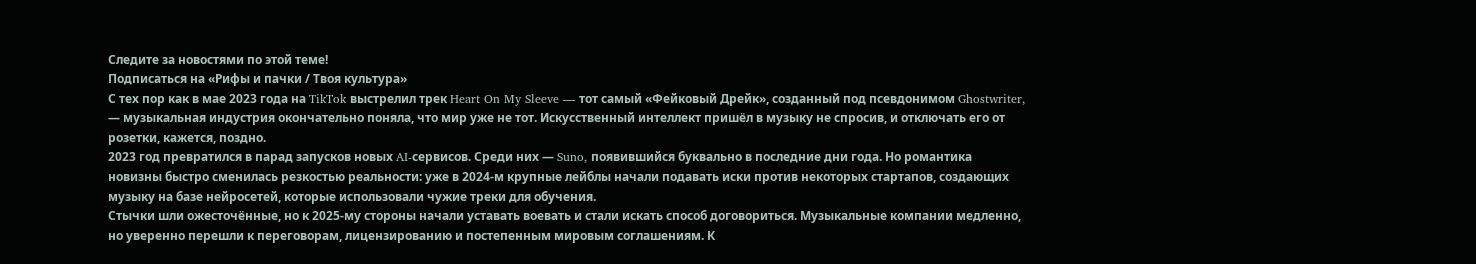Следите за новостями по этой теме!
Подписаться на «Рифы и пачки / Твоя культура»
С тех пор как в мае 2023 года на TikTok выстрелил трек Heart On My Sleeve — тот самый «Фейковый Дрейк», созданный под псевдонимом Ghostwriter, — музыкальная индустрия окончательно поняла, что мир уже не тот. Искусственный интеллект пришёл в музыку не спросив, и отключать его от розетки, кажется, поздно.
2023 год превратился в парад запусков новых AI‑сервисов. Среди них — Suno, появившийся буквально в последние дни года. Но романтика новизны быстро сменилась резкостью реальности: уже в 2024‑м крупные лейблы начали подавать иски против некоторых стартапов, создающих музыку на базе нейросетей, которые использовали чужие треки для обучения.
Стычки шли ожесточённые, но к 2025‑му стороны начали уставать воевать и стали искать способ договориться. Музыкальные компании медленно, но уверенно перешли к переговорам, лицензированию и постепенным мировым соглашениям. К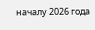началу 2026 года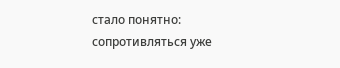стало понятно: сопротивляться уже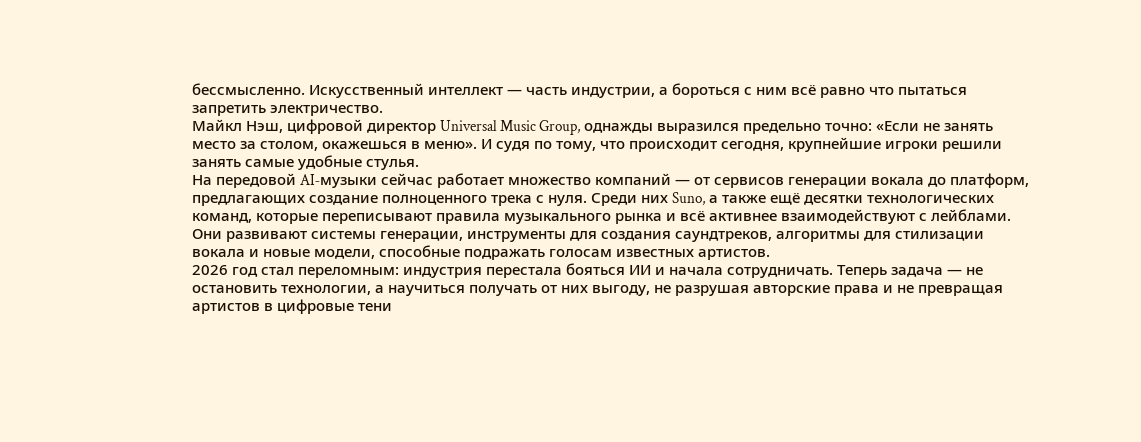бессмысленно. Искусственный интеллект — часть индустрии, а бороться с ним всё равно что пытаться запретить электричество.
Майкл Нэш, цифровой директор Universal Music Group, однажды выразился предельно точно: «Если не занять место за столом, окажешься в меню». И судя по тому, что происходит сегодня, крупнейшие игроки решили занять самые удобные стулья.
На передовой AI‑музыки сейчас работает множество компаний — от сервисов генерации вокала до платформ, предлагающих создание полноценного трека с нуля. Среди них Suno, а также ещё десятки технологических команд, которые переписывают правила музыкального рынка и всё активнее взаимодействуют с лейблами. Они развивают системы генерации, инструменты для создания саундтреков, алгоритмы для стилизации вокала и новые модели, способные подражать голосам известных артистов.
2026 год стал переломным: индустрия перестала бояться ИИ и начала сотрудничать. Теперь задача — не остановить технологии, а научиться получать от них выгоду, не разрушая авторские права и не превращая артистов в цифровые тени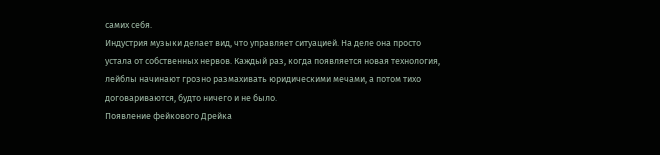самих себя.
Индустрия музыки делает вид, что управляет ситуацией. На деле она просто устала от собственных нервов. Каждый раз, когда появляется новая технология, лейблы начинают грозно размахивать юридическими мечами, а потом тихо договариваются, будто ничего и не было.
Появление фейкового Дрейка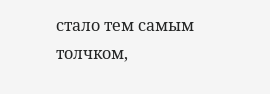стало тем самым толчком,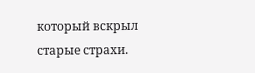который вскрыл старые страхи.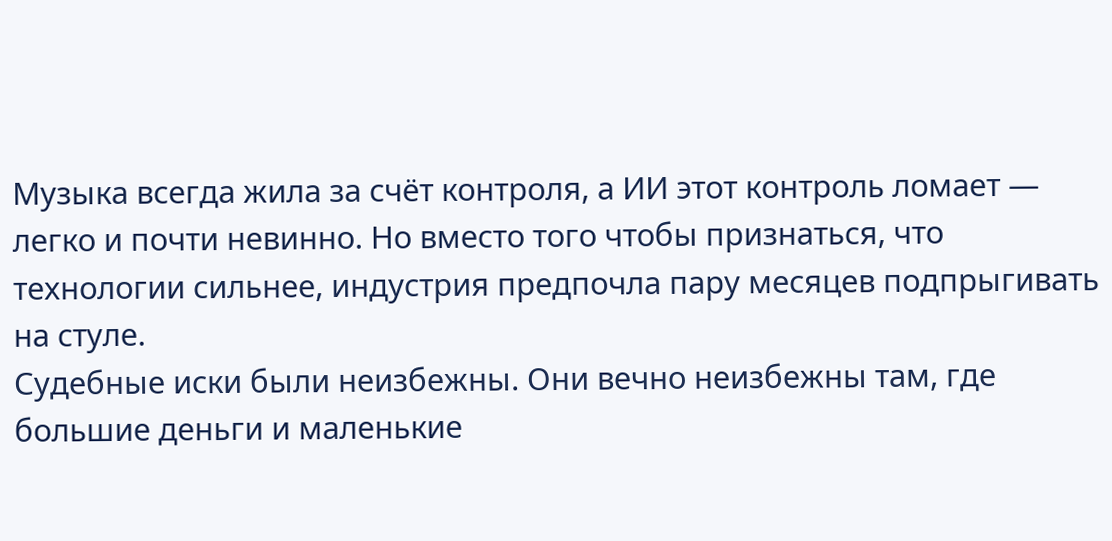Музыка всегда жила за счёт контроля, а ИИ этот контроль ломает — легко и почти невинно. Но вместо того чтобы признаться, что технологии сильнее, индустрия предпочла пару месяцев подпрыгивать на стуле.
Судебные иски были неизбежны. Они вечно неизбежны там, где большие деньги и маленькие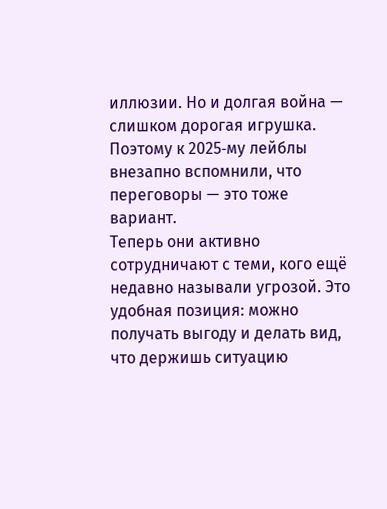иллюзии. Но и долгая война — слишком дорогая игрушка. Поэтому к 2025‑му лейблы внезапно вспомнили, что переговоры — это тоже вариант.
Теперь они активно сотрудничают с теми, кого ещё недавно называли угрозой. Это удобная позиция: можно получать выгоду и делать вид, что держишь ситуацию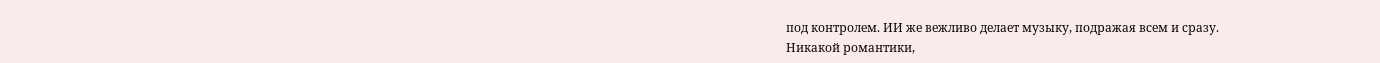под контролем. ИИ же вежливо делает музыку, подражая всем и сразу.
Никакой романтики,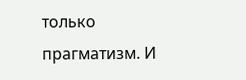только прагматизм. И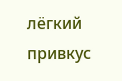лёгкий привкус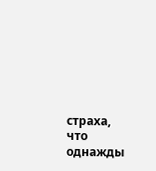страха, что однажды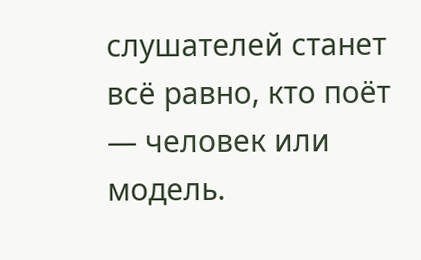слушателей станет всё равно, кто поёт — человек или модель.